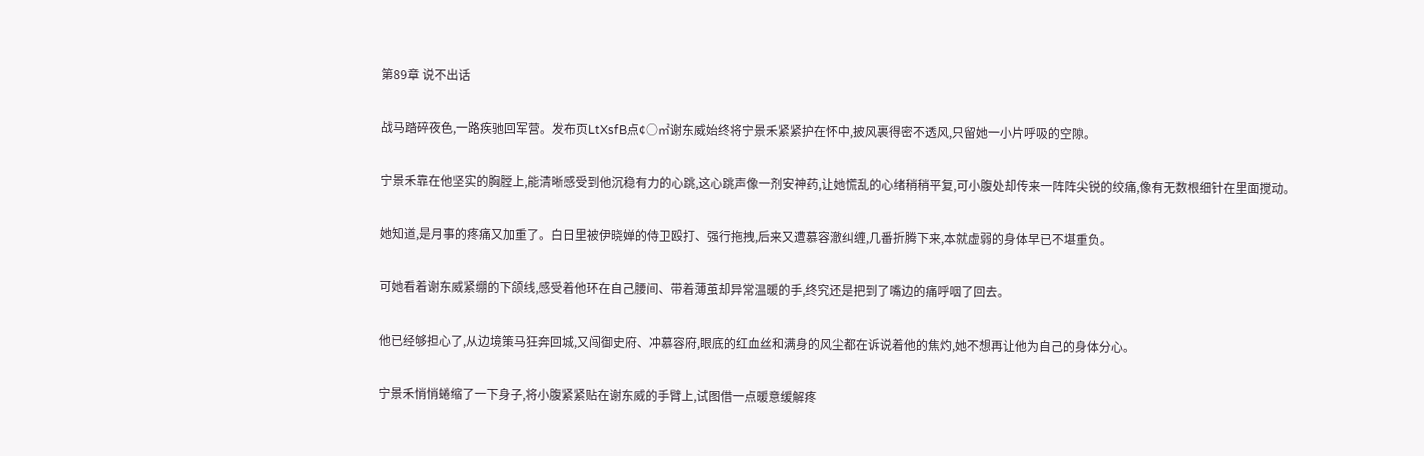第89章 说不出话

战马踏碎夜色,一路疾驰回军营。发布页LtXsfB点¢○㎡谢东威始终将宁景禾紧紧护在怀中,披风裹得密不透风,只留她一小片呼吸的空隙。

宁景禾靠在他坚实的胸膛上,能清晰感受到他沉稳有力的心跳,这心跳声像一剂安神药,让她慌乱的心绪稍稍平复,可小腹处却传来一阵阵尖锐的绞痛,像有无数根细针在里面搅动。

她知道,是月事的疼痛又加重了。白日里被伊晓婵的侍卫殴打、强行拖拽,后来又遭慕容澈纠缠,几番折腾下来,本就虚弱的身体早已不堪重负。

可她看着谢东威紧绷的下颌线,感受着他环在自己腰间、带着薄茧却异常温暖的手,终究还是把到了嘴边的痛呼咽了回去。

他已经够担心了,从边境策马狂奔回城,又闯御史府、冲慕容府,眼底的红血丝和满身的风尘都在诉说着他的焦灼,她不想再让他为自己的身体分心。

宁景禾悄悄蜷缩了一下身子,将小腹紧紧贴在谢东威的手臂上,试图借一点暖意缓解疼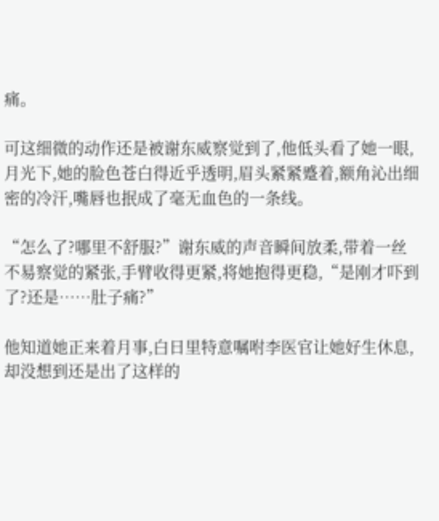痛。

可这细微的动作还是被谢东威察觉到了,他低头看了她一眼,月光下,她的脸色苍白得近乎透明,眉头紧紧蹙着,额角沁出细密的冷汗,嘴唇也抿成了毫无血色的一条线。

“怎么了?哪里不舒服?”谢东威的声音瞬间放柔,带着一丝不易察觉的紧张,手臂收得更紧,将她抱得更稳,“是刚才吓到了?还是……肚子痛?”

他知道她正来着月事,白日里特意嘱咐李医官让她好生休息,却没想到还是出了这样的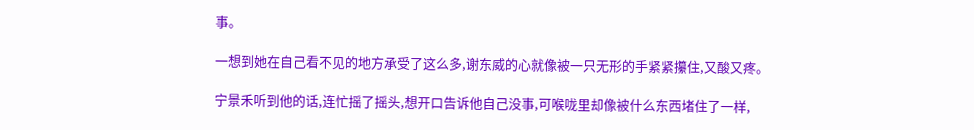事。

一想到她在自己看不见的地方承受了这么多,谢东威的心就像被一只无形的手紧紧攥住,又酸又疼。

宁景禾听到他的话,连忙摇了摇头,想开口告诉他自己没事,可喉咙里却像被什么东西堵住了一样,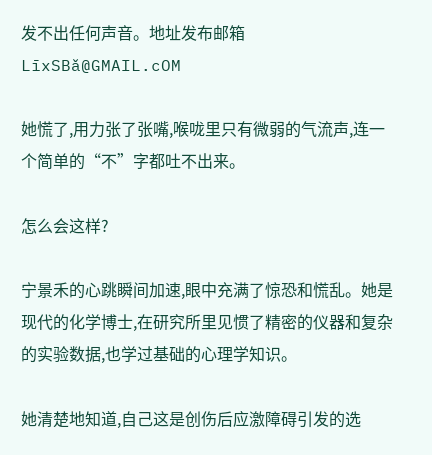发不出任何声音。地址发布邮箱 LīxSBǎ@GMAIL.cOM

她慌了,用力张了张嘴,喉咙里只有微弱的气流声,连一个简单的“不”字都吐不出来。

怎么会这样?

宁景禾的心跳瞬间加速,眼中充满了惊恐和慌乱。她是现代的化学博士,在研究所里见惯了精密的仪器和复杂的实验数据,也学过基础的心理学知识。

她清楚地知道,自己这是创伤后应激障碍引发的选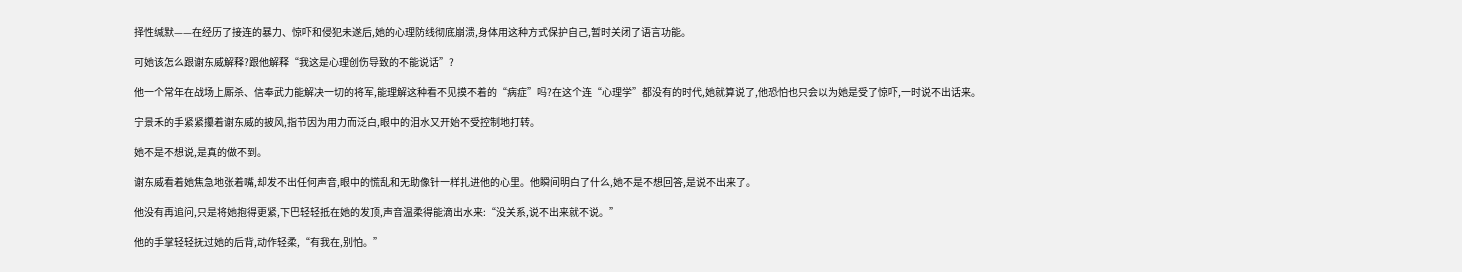择性缄默——在经历了接连的暴力、惊吓和侵犯未遂后,她的心理防线彻底崩溃,身体用这种方式保护自己,暂时关闭了语言功能。

可她该怎么跟谢东威解释?跟他解释“我这是心理创伤导致的不能说话”?

他一个常年在战场上厮杀、信奉武力能解决一切的将军,能理解这种看不见摸不着的“病症”吗?在这个连“心理学”都没有的时代,她就算说了,他恐怕也只会以为她是受了惊吓,一时说不出话来。

宁景禾的手紧紧攥着谢东威的披风,指节因为用力而泛白,眼中的泪水又开始不受控制地打转。

她不是不想说,是真的做不到。

谢东威看着她焦急地张着嘴,却发不出任何声音,眼中的慌乱和无助像针一样扎进他的心里。他瞬间明白了什么,她不是不想回答,是说不出来了。

他没有再追问,只是将她抱得更紧,下巴轻轻抵在她的发顶,声音温柔得能滴出水来:“没关系,说不出来就不说。”

他的手掌轻轻抚过她的后背,动作轻柔,“有我在,别怕。”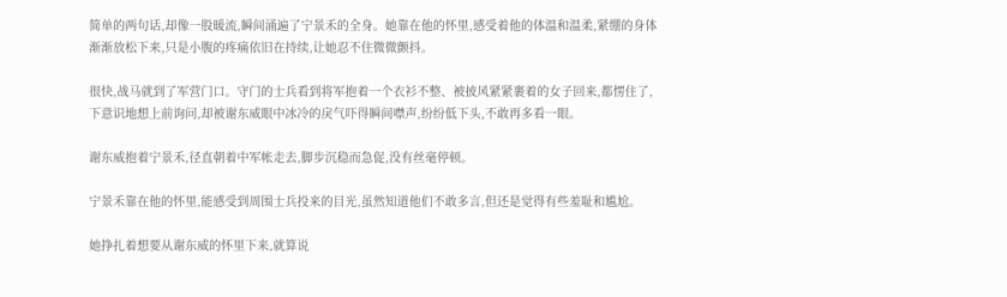简单的两句话,却像一股暖流,瞬间涌遍了宁景禾的全身。她靠在他的怀里,感受着他的体温和温柔,紧绷的身体渐渐放松下来,只是小腹的疼痛依旧在持续,让她忍不住微微颤抖。

很快,战马就到了军营门口。守门的士兵看到将军抱着一个衣衫不整、被披风紧紧裹着的女子回来,都愣住了,下意识地想上前询问,却被谢东威眼中冰冷的戾气吓得瞬间噤声,纷纷低下头,不敢再多看一眼。

谢东威抱着宁景禾,径直朝着中军帐走去,脚步沉稳而急促,没有丝毫停顿。

宁景禾靠在他的怀里,能感受到周围士兵投来的目光,虽然知道他们不敢多言,但还是觉得有些羞耻和尴尬。

她挣扎着想要从谢东威的怀里下来,就算说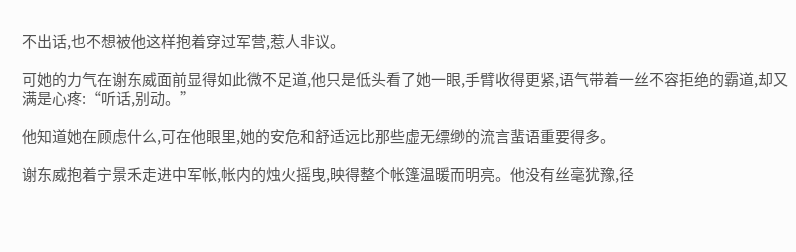不出话,也不想被他这样抱着穿过军营,惹人非议。

可她的力气在谢东威面前显得如此微不足道,他只是低头看了她一眼,手臂收得更紧,语气带着一丝不容拒绝的霸道,却又满是心疼:“听话,别动。”

他知道她在顾虑什么,可在他眼里,她的安危和舒适远比那些虚无缥缈的流言蜚语重要得多。

谢东威抱着宁景禾走进中军帐,帐内的烛火摇曳,映得整个帐篷温暖而明亮。他没有丝毫犹豫,径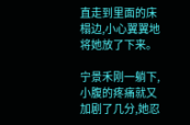直走到里面的床榻边,小心翼翼地将她放了下来。

宁景禾刚一躺下,小腹的疼痛就又加剧了几分,她忍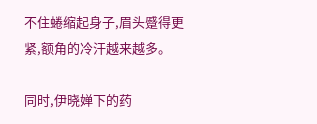不住蜷缩起身子,眉头蹙得更紧,额角的冷汗越来越多。

同时,伊晓婵下的药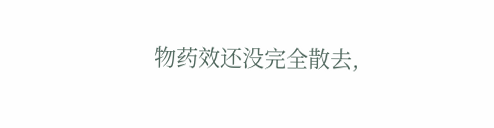物药效还没完全散去,